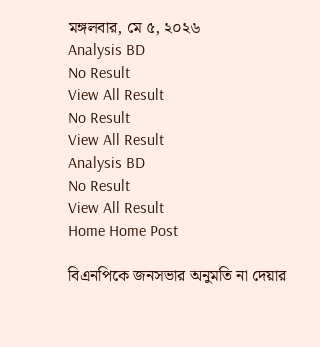মঙ্গলবার, মে ৫, ২০২৬
Analysis BD
No Result
View All Result
No Result
View All Result
Analysis BD
No Result
View All Result
Home Home Post

বিএনপিকে জনসভার অনুমতি না দেয়ার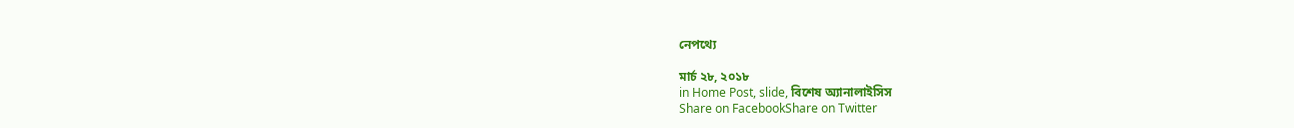নেপথ্যে

মার্চ ২৮, ২০১৮
in Home Post, slide, বিশেষ অ্যানালাইসিস
Share on FacebookShare on Twitter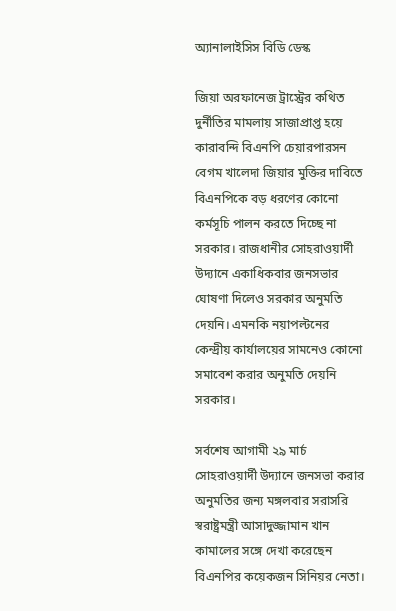অ্যানালাইসিস বিডি ডেস্ক

জিয়া অরফানেজ ট্রাস্ট্রের কথিত দুর্নীতির মামলায় সাজাপ্রাপ্ত হয়ে কারাবন্দি বিএনপি চেয়ারপারসন বেগম খালেদা জিয়ার মুক্তির দাবিতে বিএনপিকে বড় ধরণের কোনো কর্মসূচি পালন করতে দিচ্ছে না সরকার। রাজধানীর সোহরাওয়ার্দী উদ্যানে একাধিকবার জনসভার ঘোষণা দিলেও সরকার অনুমতি দেয়নি। এমনকি নয়াপল্টনের কেন্দ্রীয় কার্যালয়ের সামনেও কোনো সমাবেশ করার অনুমতি দেয়নি সরকার।

সর্বশেষ আগামী ২৯ মার্চ সোহরাওয়ার্দী উদ্যানে জনসভা করার অনুমতির জন্য মঙ্গলবার সরাসরি স্বরাষ্ট্রমন্ত্রী আসাদুজ্জামান খান কামালের সঙ্গে দেখা করেছেন বিএনপির কয়েকজন সিনিয়র নেতা।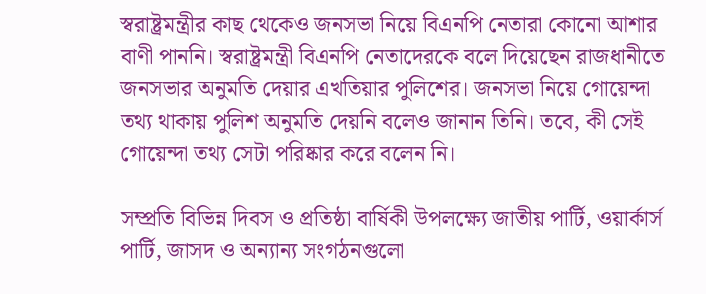স্বরাষ্ট্রমন্ত্রীর কাছ থেকেও জনসভা নিয়ে বিএনপি নেতারা কোনো আশার বাণী পাননি। স্বরাষ্ট্রমন্ত্রী বিএনপি নেতাদেরকে বলে দিয়েছেন রাজধানীতে জনসভার অনুমতি দেয়ার এখতিয়ার পুলিশের। জনসভা নিয়ে গোয়েন্দা তথ্য থাকায় পুলিশ অনুমতি দেয়নি বলেও জানান তিনি। তবে, কী সেই গোয়েন্দা তথ্য সেটা পরিষ্কার করে বলেন নি।

সম্প্রতি বিভিন্ন দিবস ও প্রতিষ্ঠা বার্ষিকী উপলক্ষ্যে জাতীয় পার্টি, ওয়ার্কার্স পার্টি, জাসদ ও অন্যান্য সংগঠনগুলো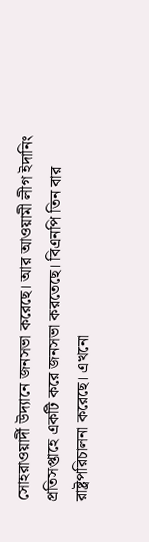সোহরাওয়ার্দী উদ্যানে জনসভা করেছে। আর আওয়ামী লীগ ইদানিং প্রতিসপ্তাহে একটি করে জনসভা করতেছে। বিএনপি তিন বার রাষ্ট্রপরিচালনা করেছে। এখনো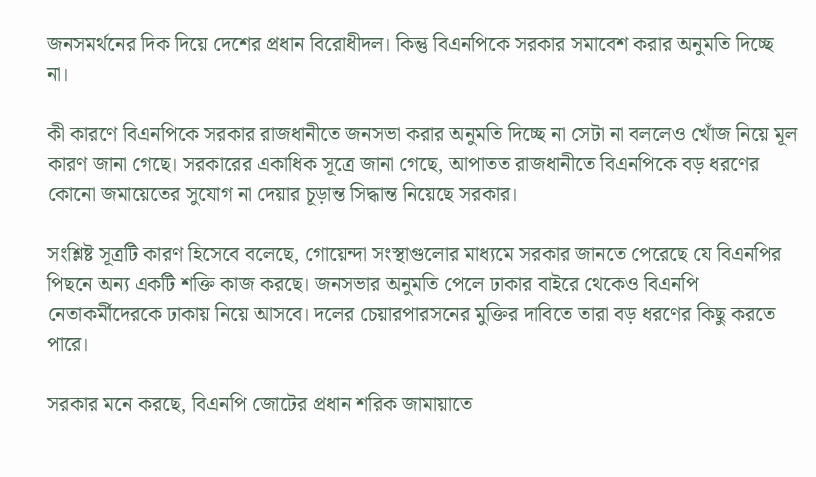জনসমর্থনের দিক দিয়ে দেশের প্রধান বিরোধীদল। কিন্তু বিএনপিকে সরকার সমাবেশ করার অনুমতি দিচ্ছে না।

কী কারণে বিএনপিকে সরকার রাজধানীতে জনসভা করার অনুমতি দিচ্ছে না সেটা না বললেও খোঁজ নিয়ে মূল কারণ জানা গেছে। সরকারের একাধিক সূত্রে জানা গেছে, আপাতত রাজধানীতে বিএনপিকে বড় ধরণের কোনো জমায়েতের সুযোগ না দেয়ার চূড়ান্ত সিদ্ধান্ত নিয়েছে সরকার।

সংশ্লিষ্ট সূত্রটি কারণ হিসেবে বলেছে, গোয়েন্দা সংস্থাগুলোর মাধ্যমে সরকার জানতে পেরেছে যে বিএনপির পিছনে অন্য একটি শক্তি কাজ করছে। জনসভার অনুমতি পেলে ঢাকার বাইরে থেকেও বিএনপি নেতাকর্মীদেরকে ঢাকায় নিয়ে আসবে। দলের চেয়ারপারসনের মুক্তির দাবিতে তারা বড় ধরণের কিছু করতে পারে।

সরকার মনে করছে, বিএনপি জোটের প্রধান শরিক জামায়াতে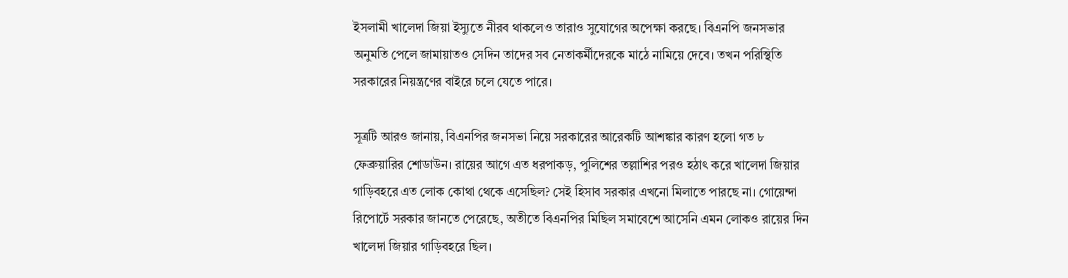ইসলামী খালেদা জিয়া ইস্যুতে নীরব থাকলেও তারাও সুযোগের অপেক্ষা করছে। বিএনপি জনসভার অনুমতি পেলে জামায়াতও সেদিন তাদের সব নেতাকর্মীদেরকে মাঠে নামিয়ে দেবে। তখন পরিস্থিতি সরকারের নিয়ন্ত্রণের বাইরে চলে যেতে পারে।

সূত্রটি আরও জানায়, বিএনপির জনসভা নিয়ে সরকারের আরেকটি আশঙ্কার কারণ হলো গত ৮ ফেব্রুয়ারির শোডাউন। রায়ের আগে এত ধরপাকড়, পুলিশের তল্লাশির পরও হঠাৎ করে খালেদা জিয়ার গাড়িবহরে এত লোক কোথা থেকে এসেছিল? সেই হিসাব সরকার এখনো মিলাতে পারছে না। গোয়েন্দা রিপোর্টে সরকার জানতে পেরেছে, অতীতে বিএনপির মিছিল সমাবেশে আসেনি এমন লোকও রায়ের দিন খালেদা জিয়ার গাড়িবহরে ছিল।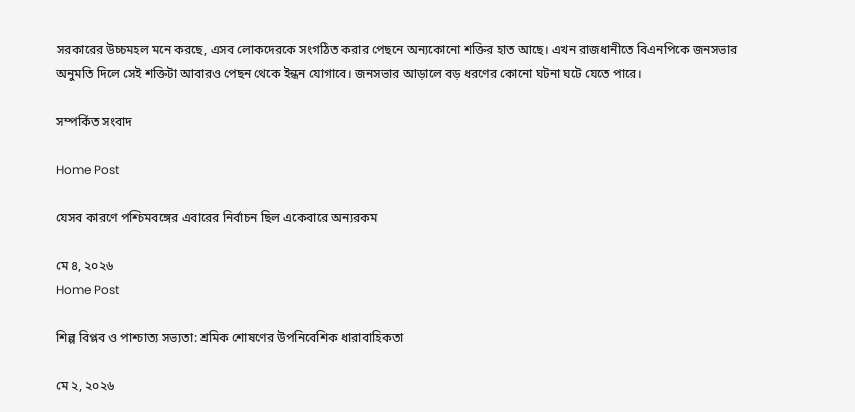সরকারের উচ্চমহল মনে করছে, এসব লোকদেরকে সংগঠিত করার পেছনে অন্যকোনো শক্তির হাত আছে। এখন রাজধানীতে বিএনপিকে জনসভার অনুমতি দিলে সেই শক্তিটা আবারও পেছন থেকে ইন্ধন যোগাবে। জনসভার আড়ালে বড় ধরণের কোনো ঘটনা ঘটে যেতে পারে।

সম্পর্কিত সংবাদ

Home Post

যেসব কারণে পশ্চিমবঙ্গের এবারের নির্বাচন ছিল একেবারে অন্যরকম

মে ৪, ২০২৬
Home Post

শিল্প বিপ্লব ও পাশ্চাত্য সভ্যতা: শ্রমিক শোষণের উপনিবেশিক ধারাবাহিকতা

মে ২, ২০২৬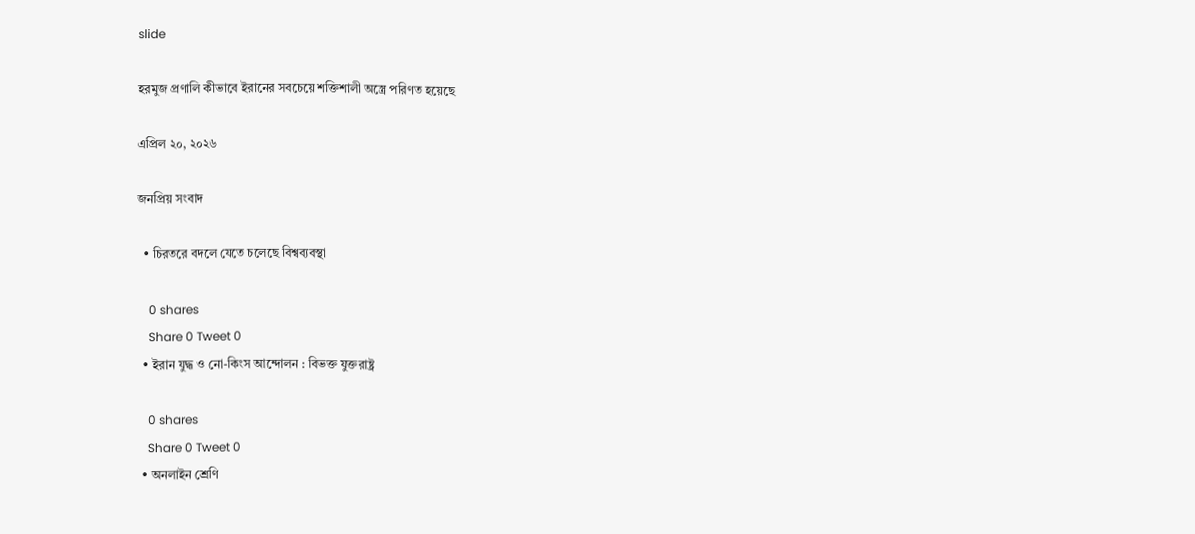slide

হরমুজ প্রণালি কীভাবে ইরানের সবচেয়ে শক্তিশালী অস্ত্রে পরিণত হয়েছে

এপ্রিল ২০, ২০২৬

জনপ্রিয় সংবাদ

  • চিরতরে বদলে যেতে চলেছে বিশ্বব্যবস্থা

    0 shares
    Share 0 Tweet 0
  • ইরান যুদ্ধ ও নো-কিংস আন্দোলন : বিভক্ত যুক্তরাষ্ট্র

    0 shares
    Share 0 Tweet 0
  • অনলাইন শ্রেণি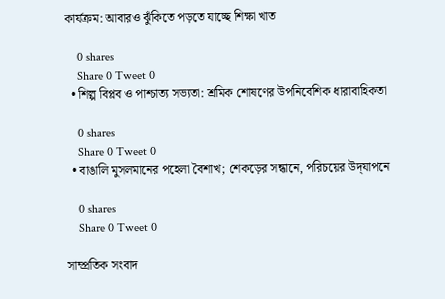কার্যক্রম: আবারও ঝুঁকিতে পড়তে যাচ্ছে শিক্ষা খাত

    0 shares
    Share 0 Tweet 0
  • শিল্প বিপ্লব ও পাশ্চাত্য সভ্যতা: শ্রমিক শোষণের উপনিবেশিক ধারাবাহিকতা

    0 shares
    Share 0 Tweet 0
  • বাঙালি মুসলমানের পহেলা বৈশাখ; শেকড়ের সন্ধানে, পরিচয়ের উদ্‌যাপনে

    0 shares
    Share 0 Tweet 0

সাম্প্রতিক সংবাদ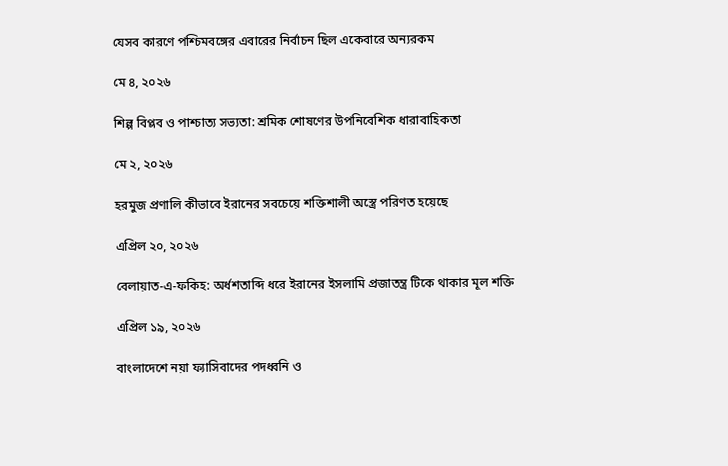যেসব কারণে পশ্চিমবঙ্গের এবারের নির্বাচন ছিল একেবারে অন্যরকম

মে ৪, ২০২৬

শিল্প বিপ্লব ও পাশ্চাত্য সভ্যতা: শ্রমিক শোষণের উপনিবেশিক ধারাবাহিকতা

মে ২, ২০২৬

হরমুজ প্রণালি কীভাবে ইরানের সবচেয়ে শক্তিশালী অস্ত্রে পরিণত হয়েছে

এপ্রিল ২০, ২০২৬

বেলায়াত-এ-ফকিহ: অর্ধশতাব্দি ধরে ইরানের ইসলামি প্রজাতন্ত্র টিকে থাকার মূল শক্তি

এপ্রিল ১৯, ২০২৬

বাংলাদেশে নয়া ফ্যাসিবাদের পদধ্বনি ও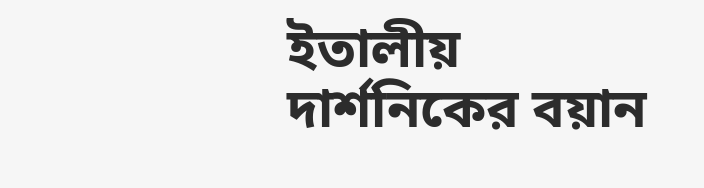ইতালীয় দার্শনিকের বয়ান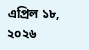এপ্রিল ১৮, ২০২৬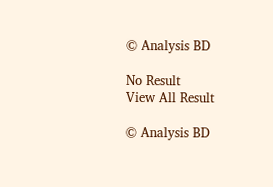© Analysis BD

No Result
View All Result

© Analysis BD